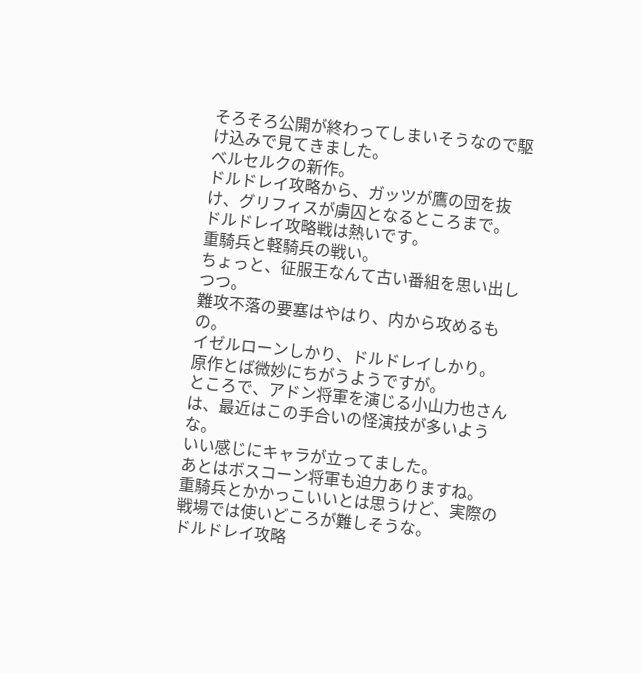そろそろ公開が終わってしまいそうなので駆け込みで見てきました。
ベルセルクの新作。
ドルドレイ攻略から、ガッツが鷹の団を抜け、グリフィスが虜囚となるところまで。
ドルドレイ攻略戦は熱いです。
重騎兵と軽騎兵の戦い。
ちょっと、征服王なんて古い番組を思い出しつつ。
難攻不落の要塞はやはり、内から攻めるもの。
イゼルローンしかり、ドルドレイしかり。
原作とば微妙にちがうようですが。
ところで、アドン将軍を演じる小山力也さんは、最近はこの手合いの怪演技が多いような。
いい感じにキャラが立ってました。
あとはボスコーン将軍も迫力ありますね。
重騎兵とかかっこいいとは思うけど、実際の戦場では使いどころが難しそうな。
ドルドレイ攻略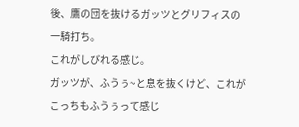後、鷹の団を抜けるガッツとグリフィスの一騎打ち。
これがしびれる感じ。
ガッツが、ふうぅ~と息を抜くけど、これがこっちもふうぅって感じ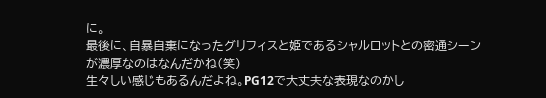に。
最後に、自暴自棄になったグリフィスと姫であるシャルロットとの密通シーンが濃厚なのはなんだかね(笑)
生々しい感じもあるんだよね。PG12で大丈夫な表現なのかし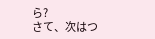ら?
さて、次はつ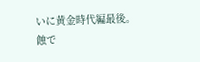いに黄金時代編最後。
蝕で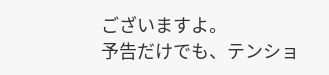ございますよ。
予告だけでも、テンショ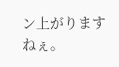ン上がりますねぇ。